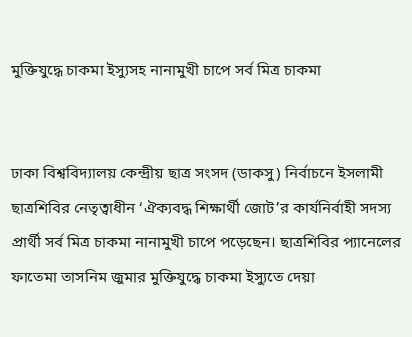মুক্তিযুদ্ধে চাকমা ইস্যুসহ নানামুখী চাপে সর্ব মিত্র চাকমা


ঢাকা বিশ্ববিদ্যালয় কেন্দ্রীয় ছাত্র সংসদ (ডাকসু) নির্বাচনে ইসলামী ছাত্রশিবির নেতৃত্বাধীন ‘ঐক্যবদ্ধ শিক্ষার্থী জোট’র কার্যনির্বাহী সদস্য প্রার্থী সর্ব মিত্র চাকমা নানামুখী চাপে পড়েছেন। ছাত্রশিবির প্যানেলের ফাতেমা তাসনিম জুমার মুক্তিযুদ্ধে চাকমা ইস্যুতে দেয়া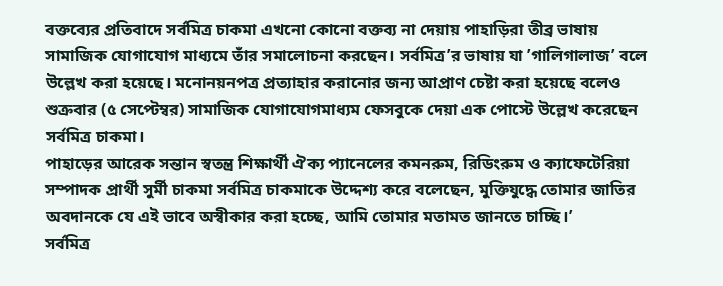বক্তব্যের প্রতিবাদে সর্বমিত্র চাকমা এখনো কোনো বক্তব্য না দেয়ায় পাহাড়িরা তীব্র ভাষায় সামাজিক যোগাযোগ মাধ্যমে তাঁর সমালোচনা করছেন। সর্বমিত্র’র ভাষায় যা ’গালিগালাজ’ বলে উল্লেখ করা হয়েছে। মনোনয়নপত্র প্রত্যাহার করানোর জন্য আপ্রাণ চেষ্টা করা হয়েছে বলেও শুক্রবার (৫ সেপ্টেম্বর) সামাজিক যোগাযোগমাধ্যম ফেসবুকে দেয়া এক পোস্টে উল্লেখ করেছেন সর্বমিত্র চাকমা।
পাহাড়ের আরেক সন্তান স্বতন্ত্র শিক্ষার্থী ঐক্য প্যানেলের কমনরুম, রিডিংরুম ও ক্যাফেটেরিয়া সম্পাদক প্রার্থী সুর্মী চাকমা সর্বমিত্র চাকমাকে উদ্দেশ্য করে বলেছেন, মুক্তিযুদ্ধে তোমার জাতির অবদানকে যে এই ভাবে অস্বীকার করা হচ্ছে, আমি তোমার মতামত জানতে চাচ্ছি।’
সর্বমিত্র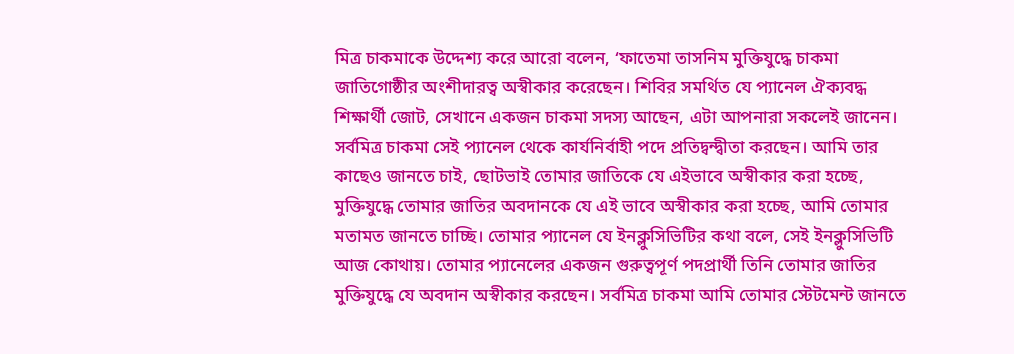মিত্র চাকমাকে উদ্দেশ্য করে আরো বলেন, ‘ফাতেমা তাসনিম মুক্তিযুদ্ধে চাকমা জাতিগোষ্ঠীর অংশীদারত্ব অস্বীকার করেছেন। শিবির সমর্থিত যে প্যানেল ঐক্যবদ্ধ শিক্ষার্থী জোট, সেখানে একজন চাকমা সদস্য আছেন, এটা আপনারা সকলেই জানেন। সর্বমিত্র চাকমা সেই প্যানেল থেকে কার্যনির্বাহী পদে প্রতিদ্বন্দ্বীতা করছেন। আমি তার কাছেও জানতে চাই, ছোটভাই তোমার জাতিকে যে এইভাবে অস্বীকার করা হচ্ছে, মুক্তিযুদ্ধে তোমার জাতির অবদানকে যে এই ভাবে অস্বীকার করা হচ্ছে, আমি তোমার মতামত জানতে চাচ্ছি। তোমার প্যানেল যে ইনক্লুসিভিটির কথা বলে, সেই ইনক্লুসিভিটি আজ কোথায়। তোমার প্যানেলের একজন গুরুত্বপূর্ণ পদপ্রার্থী তিনি তোমার জাতির মুক্তিযুদ্ধে যে অবদান অস্বীকার করছেন। সর্বমিত্র চাকমা আমি তোমার স্টেটমেন্ট জানতে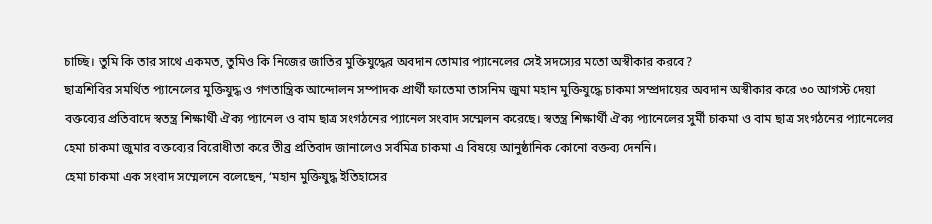চাচ্ছি। তুমি কি তার সাথে একমত, তুমিও কি নিজের জাতির মুক্তিযুদ্ধের অবদান তোমার প্যানেলের সেই সদস্যের মতো অস্বীকার করবে?
ছাত্রশিবির সমর্থিত প্যানেলের মুক্তিযুদ্ধ ও গণতান্ত্রিক আন্দোলন সম্পাদক প্রার্থী ফাতেমা তাসনিম জুমা মহান মুক্তিযুদ্ধে চাকমা সম্প্রদায়ের অবদান অস্বীকার করে ৩০ আগস্ট দেয়া বক্তব্যের প্রতিবাদে স্বতন্ত্র শিক্ষার্থী ঐক্য প্যানেল ও বাম ছাত্র সংগঠনের প্যানেল সংবাদ সম্মেলন করেছে। স্বতন্ত্র শিক্ষার্থী ঐক্য প্যানেলের সুর্মী চাকমা ও বাম ছাত্র সংগঠনের প্যানেলের হেমা চাকমা জুমার বক্তব্যের বিরোধীতা করে তীব্র প্রতিবাদ জানালেও সর্বমিত্র চাকমা এ বিষয়ে আনুষ্ঠানিক কোনো বক্তব্য দেননি।
হেমা চাকমা এক সংবাদ সম্মেলনে বলেছেন, ‘মহান মুক্তিযুদ্ধ ইতিহাসের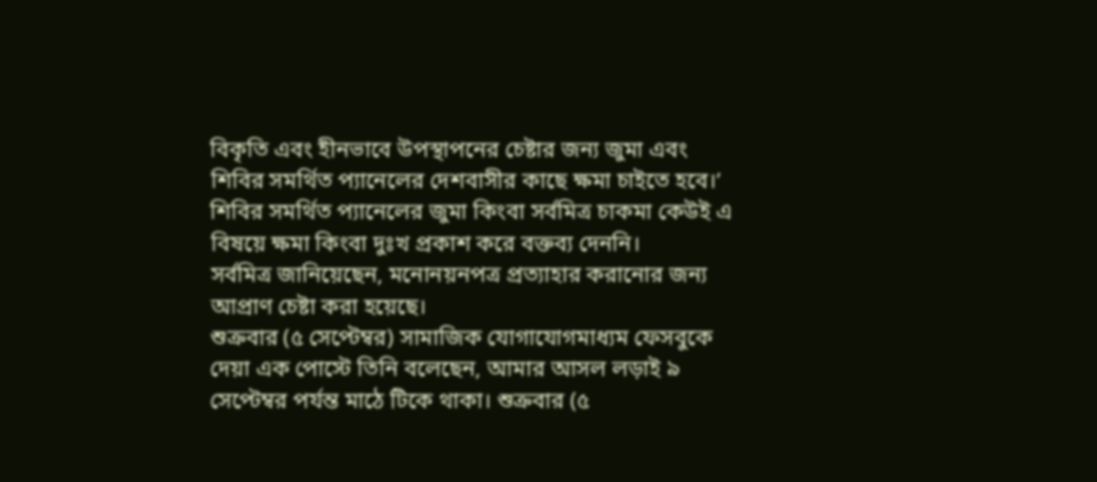বিকৃতি এবং হীনভাবে উপস্থাপনের চেষ্টার জন্য জুমা এবং শিবির সমর্থিত প্যানেলের দেশবাসীর কাছে ক্ষমা চাইতে হবে।’ শিবির সমর্থিত প্যানেলের জুমা কিংবা সর্বমিত্র চাকমা কেউই এ বিষয়ে ক্ষমা কিংবা দুঃখ প্রকাশ করে বক্তব্য দেননি।
সর্বমিত্র জানিয়েছেন, মনোনয়নপত্র প্রত্যাহার করানোর জন্য আপ্রাণ চেষ্টা করা হয়েছে।
শুক্রবার (৫ সেপ্টেম্বর) সামাজিক যোগাযোগমাধ্যম ফেসবুকে দেয়া এক পোস্টে তিনি বলেছেন, আমার আসল লড়াই ৯ সেপ্টেম্বর পর্যন্ত মাঠে টিকে থাকা। শুক্রবার (৫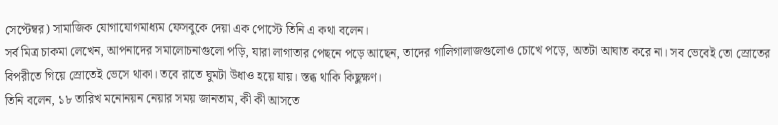সেপ্টেম্বর) সামাজিক যোগাযোগমাধ্যম ফেসবুকে দেয়া এক পোস্টে তিনি এ কথা বলেন।
সর্ব মিত্র চাকমা লেখেন, আপনাদের সমালোচনাগুলো পড়ি, যারা লাগাতার পেছনে পড়ে আছেন, তাদের গালিগালাজগুলোও চোখে পড়ে, অতটা আঘাত করে না। সব ভেবেই তো স্রোতের বিপরীতে গিয়ে স্রোতেই ভেসে থাকা। তবে রাতে ঘুমটা উধাও হয়ে যায়। স্তব্ধ থাকি কিছুক্ষণ।
তিনি বলেন, ১৮ তারিখ মনোনয়ন নেয়ার সময় জানতাম, কী কী আসতে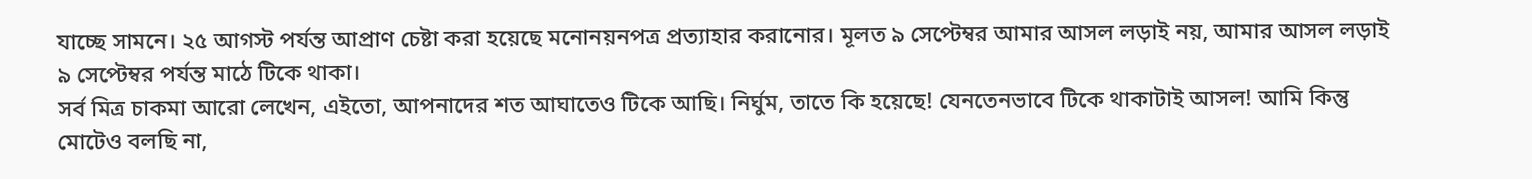যাচ্ছে সামনে। ২৫ আগস্ট পর্যন্ত আপ্রাণ চেষ্টা করা হয়েছে মনোনয়নপত্র প্রত্যাহার করানোর। মূলত ৯ সেপ্টেম্বর আমার আসল লড়াই নয়, আমার আসল লড়াই ৯ সেপ্টেম্বর পর্যন্ত মাঠে টিকে থাকা।
সর্ব মিত্র চাকমা আরো লেখেন, এইতো, আপনাদের শত আঘাতেও টিকে আছি। নির্ঘুম, তাতে কি হয়েছে! যেনতেনভাবে টিকে থাকাটাই আসল! আমি কিন্তু মোটেও বলছি না,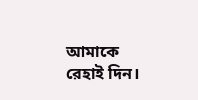আমাকে রেহাই দিন।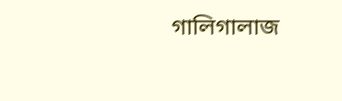গালিগালাজ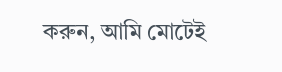করুন, আমি মোটেই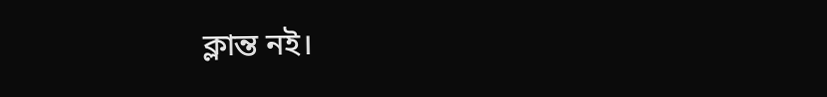ক্লান্ত নই।